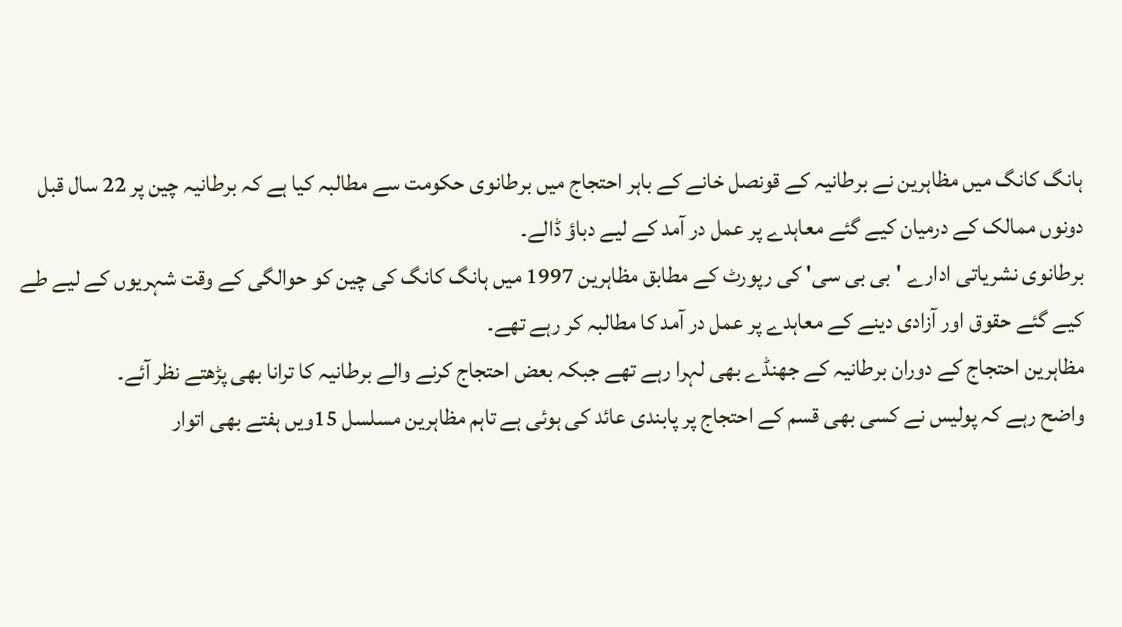ہانگ کانگ میں مظاہرین نے برطانیہ کے قونصل خانے کے باہر احتجاج میں برطانوی حکومت سے مطالبہ کیا ہے کہ برطانیہ چین پر 22 سال قبل دونوں ممالک کے درمیان کیے گئے معاہدے پر عمل در آمد کے لیے دباؤ ڈالے۔
برطانوی نشریاتی ادارے 'بی بی سی' کی رپورٹ کے مطابق مظاہرین 1997 میں ہانگ کانگ کی چین کو حوالگی کے وقت شہریوں کے لیے طے کیے گئے حقوق اور آزادی دینے کے معاہدے پر عمل در آمد کا مطالبہ کر رہے تھے۔
مظاہرین احتجاج کے دوران برطانیہ کے جھنڈے بھی لہرا رہے تھے جبکہ بعض احتجاج کرنے والے برطانیہ کا ترانا بھی پڑھتے نظر آئے۔
واضح رہے کہ پولیس نے کسی بھی قسم کے احتجاج پر پابندی عائد کی ہوئی ہے تاہم مظاہرین مسلسل 15ویں ہفتے بھی اتوار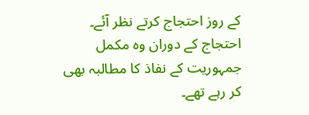کے روز احتجاج کرتے نظر آئے۔
احتجاج کے دوران وہ مکمل جمہوریت کے نفاذ کا مطالبہ بھی کر رہے تھے۔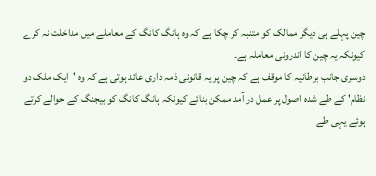چین پہلے ہی دیگر ممالک کو متنبہ کر چکا ہے کہ وہ ہانگ کانگ کے معاملے میں مداخلت نہ کرے کیونکہ یہ چین کا اندرونی معاملہ ہے۔
دوسری جانب برطانیہ کا موقف ہے کہ چین پر یہ قانونی ذمہ داری عائد ہوتی ہے کہ وہ 'ایک ملک دو نظام' کے طے شدہ اصول پر عمل در آمد ممکن بنائے کیونکہ ہانگ کانگ کو بیجنگ کے حوالے کرتے ہوئے یہی طے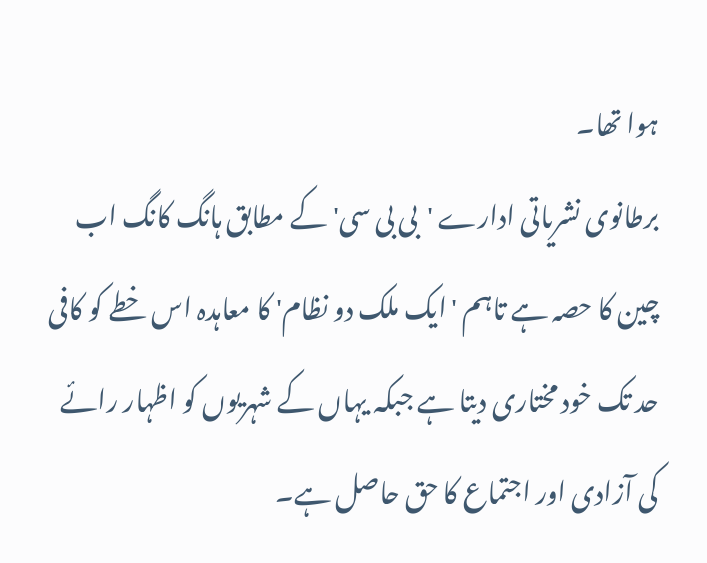ہوا تھا۔
برطانوی نشریاتی ادارے 'بی بی سی' کے مطابق ہانگ کانگ اب چین کا حصہ ہے تاہم 'ایک ملک دو نظام' کا معاہدہ اس خطے کو کافی حد تک خود مختاری دیتا ہے جبکہ یہاں کے شہریوں کو اظہار رائے کی آزادی اور اجتماع کا حق حاصل ہے۔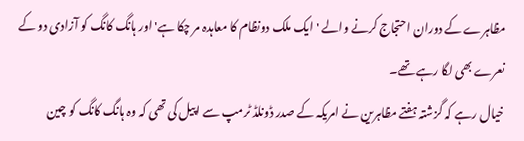مظاہرے کے دوران احتجاج کرنے والے 'ایک ملک دونظام کا معاہدہ مر چکا ہے' اور ہانگ کانگ کو آزادی دو کے نعرے بھی لگا رہے تھے۔
خیال رہے کہ گزشتہ ہفتے مظاہرین نے امریکہ کے صدر ڈونلڈ ٹرمپ سے اپیل کی تھی کہ وہ ہانگ کانگ کو چین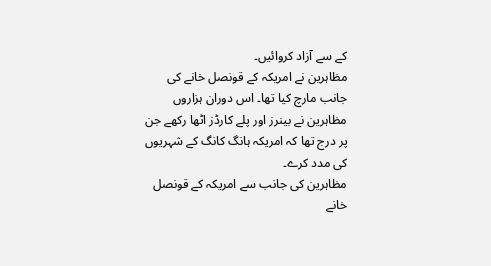کے سے آزاد کروائیں۔
مظاہرین نے امریکہ کے قونصل خانے کی جانب مارچ کیا تھا۔ اس دوران ہزاروں مظاہرین نے بینرز اور پلے کارڈز اٹھا رکھے جن پر درج تھا کہ امریکہ ہانگ کانگ کے شہریوں کی مدد کرے۔
مظاہرین کی جانب سے امریکہ کے قونصل خانے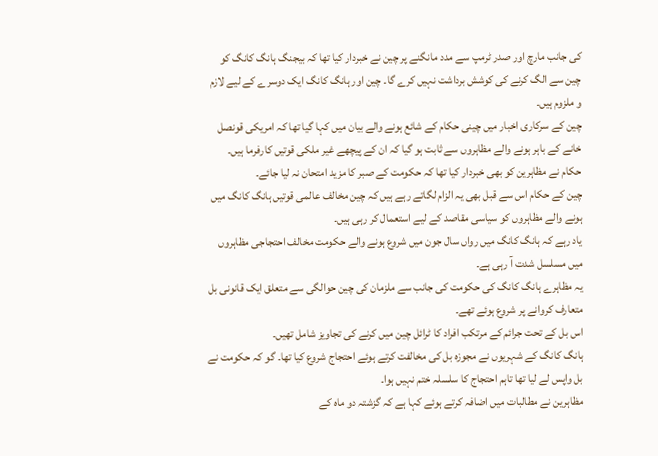کی جانب مارچ اور صدر ٹرمپ سے مدد مانگنے پر چین نے خبردار کیا تھا کہ بیجنگ ہانگ کانگ کو چین سے الگ کرنے کی کوشش برداشت نہیں کرے گا۔ چین اور ہانگ کانگ ایک دوسرے کے لیے لازم و ملزوم ہیں۔
چین کے سرکاری اخبار میں چینی حکام کے شائع ہونے والے بیان میں کہا گیا تھا کہ امریکی قونصل خانے کے باہر ہونے والے مظاہروں سے ثابت ہو گیا کہ ان کے پیچھے غیر ملکی قوتیں کارفرما ہیں۔
حکام نے مظاہرین کو بھی خبردار کیا تھا کہ حکومت کے صبر کا مزید امتحان نہ لیا جائے۔
چین کے حکام اس سے قبل بھی یہ الزام لگاتے رہے ہیں کہ چین مخالف عالمی قوتیں ہانگ کانگ میں ہونے والے مظاہروں کو سیاسی مقاصد کے لیے استعمال کر رہی ہیں۔
یاد رہے کہ ہانگ کانگ میں رواں سال جون میں شروع ہونے والے حکومت مخالف احتجاجی مظاہروں میں مسلسل شدت آ رہی ہے۔
یہ مظاہرے ہانگ کانگ کی حکومت کی جانب سے ملزمان کی چین حوالگی سے متعلق ایک قانونی بل متعارف کروانے پر شروع ہوئے تھے۔
اس بل کے تحت جرائم کے مرتکب افراد کا ٹرائل چین میں کرنے کی تجاویز شامل تھیں۔
ہانگ کانگ کے شہریوں نے مجوزہ بل کی مخالفت کرتے ہوئے احتجاج شروع کیا تھا۔ گو کہ حکومت نے بل واپس لے لیا تھا تاہم احتجاج کا سلسلہ ختم نہیں ہوا۔
مظاہرین نے مطالبات میں اضافہ کرتے ہوئے کہا ہے کہ گزشتہ دو ماہ کے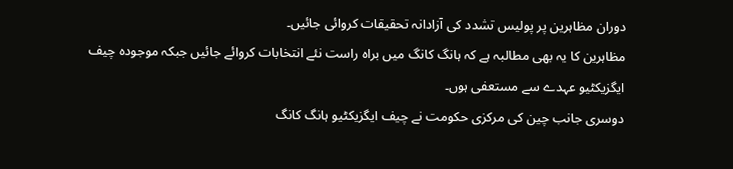دوران مظاہرین پر پولیس تشدد کی آزادانہ تحقیقات کروائی جائیں۔
مظاہرین کا یہ بھی مطالبہ ہے کہ ہانگ کانگ میں براہ راست نئے انتخابات کروائے جائیں جبکہ موجودہ چیف ایگزیکٹیو عہدے سے مستعفی ہوں۔
دوسری جانب چین کی مرکزی حکومت نے چیف ایگزیکٹیو ہانگ کانگ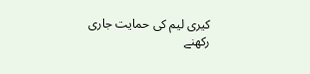کیری لیم کی حمایت جاری رکھنے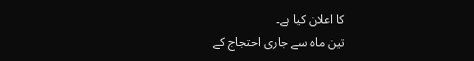کا اعلان کیا ہے۔
تین ماہ سے جاری احتجاج کے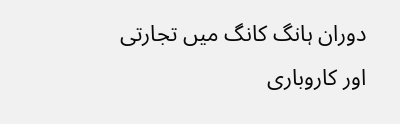دوران ہانگ کانگ میں تجارتی اور کاروباری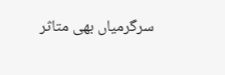سرگرمیاں بھی متاثر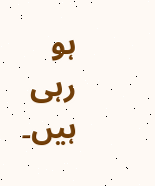ہو رہی ہیں۔